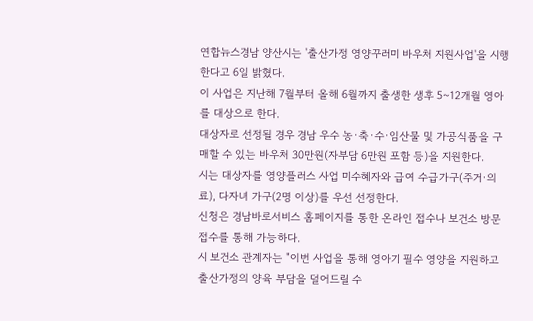연합뉴스경남 양산시는 '출산가정 영양꾸러미 바우처 지원사업'을 시행한다고 6일 밝혔다.
이 사업은 지난해 7월부터 올해 6월까지 출생한 생후 5~12개월 영아를 대상으로 한다.
대상자로 선정될 경우 경남 우수 농·축·수·임산물 및 가공식품을 구매할 수 있는 바우처 30만원(자부담 6만원 포함 등)을 지원한다.
시는 대상자를 영양플러스 사업 미수혜자와 급여 수급가구(주거·의료), 다자녀 가구(2명 이상)를 우선 선정한다.
신청은 경남바로서비스 홈페이지를 통한 온라인 접수나 보건소 방문 접수를 통해 가능하다.
시 보건소 관계자는 "이번 사업을 통해 영아기 필수 영양을 지원하고 출산가정의 양육 부담을 덜어드릴 수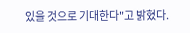있을 것으로 기대한다"고 밝혔다.